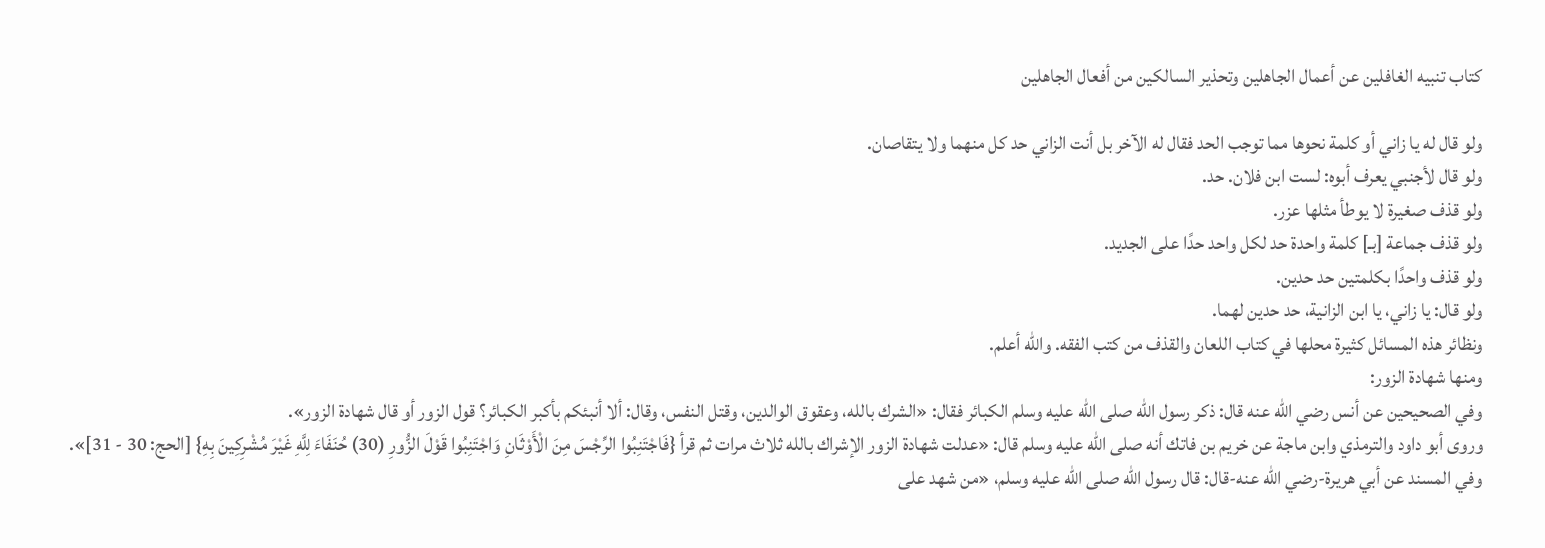كتاب تنبيه الغافلين عن أعمال الجاهلين وتحذير السالكين من أفعال الجاهلين

ولو قال له يا زاني أو كلمة نحوها مما توجب الحد فقال له الآخر بل أنت الزاني حد كل منهما ولا يتقاصان.
ولو قال لأجنبي يعرف أبوه: لست ابن فلان. حد.
ولو قذف صغيرة لا يوطأ مثلها عزر.
ولو قذف جماعة [بـ] كلمة واحدة حد لكل واحد حدًا على الجديد.
ولو قذف واحدًا بكلمتين حد حدين.
ولو قال: يا زاني، يا ابن الزانية، حد حدين لهما.
ونظائر هذه المسائل كثيرة محلها في كتاب اللعان والقذف من كتب الفقه. والله أعلم.
ومنها شهادة الزور:
وفي الصحيحين عن أنس رضي الله عنه قال: ذكر رسول الله صلى الله عليه وسلم الكبائر فقال: «الشرك بالله، وعقوق الوالدين، وقتل النفس، وقال: ألا أنبئكم بأكبر الكبائر؟ قول الزور أو قال شهادة الزور».
وروى أبو داود والترمذي وابن ماجة عن خريم بن فاتك أنه صلى الله عليه وسلم قال: «عدلت شهادة الزور الإشراك بالله ثلاث مرات ثم قرأ {فَاجْتَنِبُوا الرِّجْسَ مِنَ الْأَوْثَانِ وَاجْتَنِبُوا قَوْلَ الزُّورِ (30) حُنَفَاءَ لِلَّهِ غَيْرَ مُشْرِكِينَ بِهِ} [الحج: 30 - 31]».
وفي المسند عن أبي هريرة-رضي الله عنه-قال: قال رسول الله صلى الله عليه وسلم، «من شهد على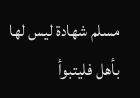مسلم شهادة ليس لها بأهل فليتبوأ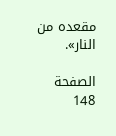مقعده من النار».

الصفحة 148